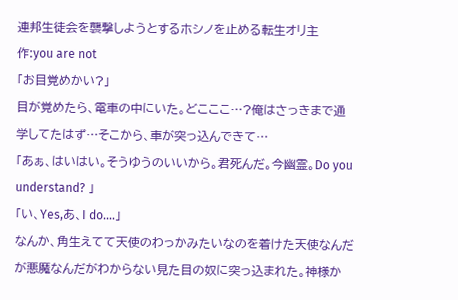連邦生徒会を襲撃しようとするホシノを止める転生オリ主 作:you are not
「お目覚めかい?」
目が覚めたら、電車の中にいた。どこここ…?俺はさっきまで通学してたはず…そこから、車が突っ込んできて…
「あぁ、はいはい。そうゆうのいいから。君死んだ。今幽霊。Do you understand? 」
「い、Yes,あ、I do.…」
なんか、角生えてて天使のわっかみたいなのを着けた天使なんだが悪魔なんだがわからない見た目の奴に突っ込まれた。神様か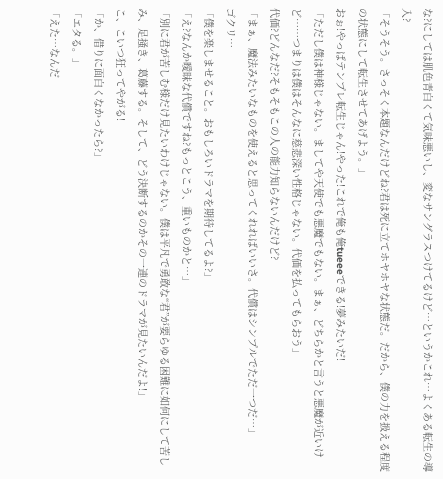な?にしては肌色青白くて気味悪いし、変なサングラスつけてるけど…というかこれ…よくある転生の導入?
「そうそう。さっそく本題なんだけどね?君は死に立てホヤホヤな状態だ。だから、僕の力を扱える程度の状態にして転生させてあげよう。」
おぉ!やっぱテンプレ転生じゃん!やった!これで俺も俺tueeeできる!夢みたいだ!
「ただし僕は神様じゃない。ましてや天使でも悪魔でもない。まぁ、どちらかと言うと悪魔が近いけど……つまりは僕はそんなに慈悲深い性格じゃない。代価を払ってもらおう」
代価?どんなだ?そもそもこの人の能力知らないんだけど?
「まぁ、魔法みたいなものを使えると思ってくれればいいさ。代償はシンプルでただ一つだ…」
ゴクリ…
「僕を楽しませること。おもしろいドラマを期待してるよ?」
「え?なんか曖昧な代償ですね?もっとこう、重いものかと…」
「別に君が苦しむ様だけ見たいわけじゃない。僕は平凡で勇敢な“君”が要らゆる困難に如何にして苦しみ、足掻き、葛藤する。そして、どう決断するのかその一連のドラマが見たいんだよ!」
こ、こいつ狂ってやがる!
「か、借りに面白くなかったら?」
「エタる。」
「えた…なんだ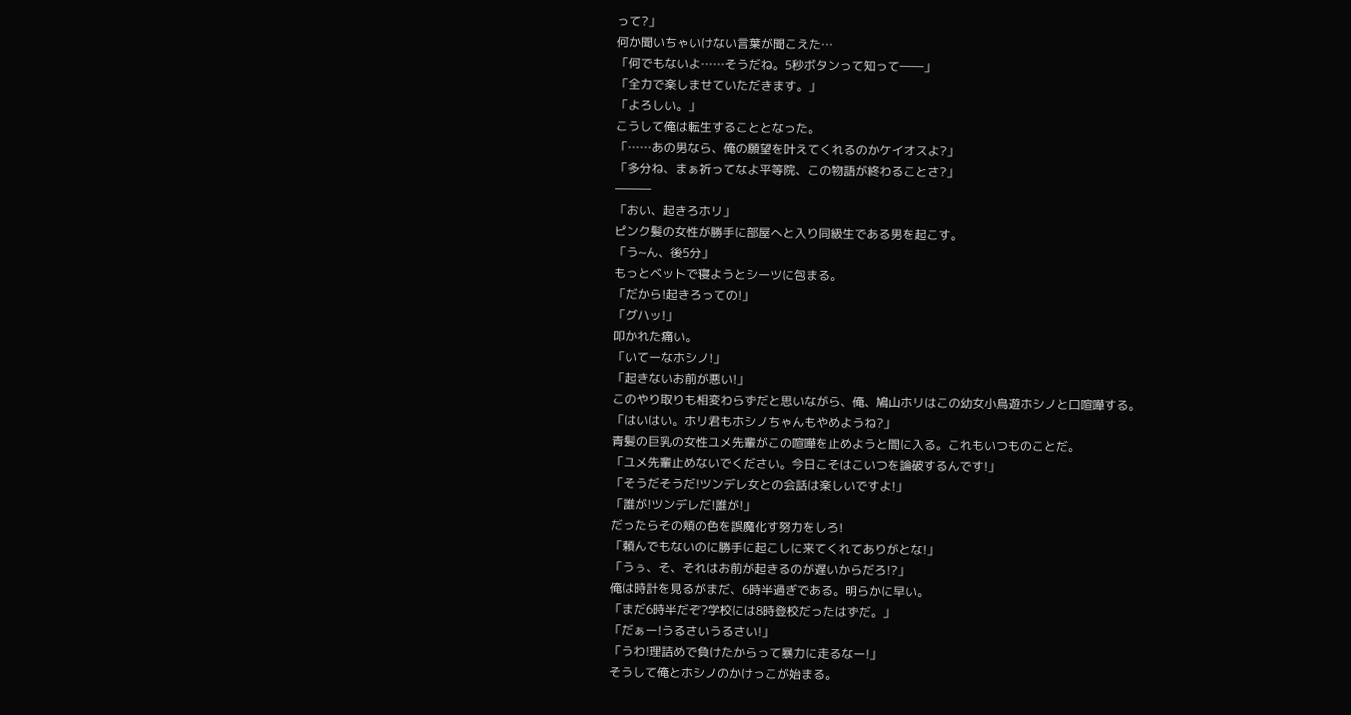って?」
何か聞いちゃいけない言葉が聞こえた…
「何でもないよ……そうだね。5秒ボタンって知って――」
「全力で楽しませていただきます。」
「よろしい。」
こうして俺は転生することとなった。
「……あの男なら、俺の願望を叶えてくれるのかケイオスよ?」
「多分ね、まぁ祈ってなよ平等院、この物語が終わることさ?」
―――
「おい、起きろホリ」
ピンク髪の女性が勝手に部屋へと入り同級生である男を起こす。
「う~ん、後5分」
もっとベットで寝ようとシーツに包まる。
「だから!起きろっての!」
「グハッ!」
叩かれた痛い。
「いてーなホシノ!」
「起きないお前が悪い!」
このやり取りも相変わらずだと思いながら、俺、鳩山ホリはこの幼女小鳥遊ホシノと口喧嘩する。
「はいはい。ホリ君もホシノちゃんもやめようね?」
青髪の巨乳の女性ユメ先輩がこの喧嘩を止めようと間に入る。これもいつものことだ。
「ユメ先輩止めないでください。今日こそはこいつを論破するんです!」
「そうだそうだ!ツンデレ女との会話は楽しいですよ!」
「誰が!ツンデレだ!誰が!」
だったらその頬の色を誤魔化す努力をしろ!
「頼んでもないのに勝手に起こしに来てくれてありがとな!」
「うぅ、そ、それはお前が起きるのが遅いからだろ!?」
俺は時計を見るがまだ、6時半過ぎである。明らかに早い。
「まだ6時半だぞ?学校には8時登校だったはずだ。」
「だぁー!うるさいうるさい!」
「うわ!理詰めで負けたからって暴力に走るなー!」
そうして俺とホシノのかけっこが始まる。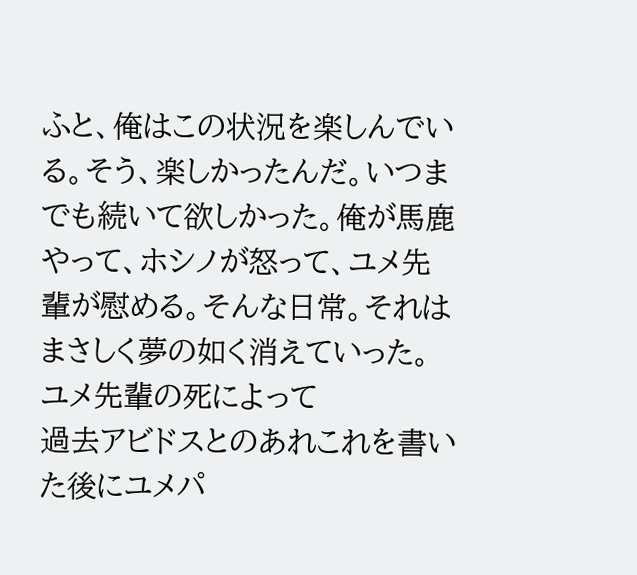ふと、俺はこの状況を楽しんでいる。そう、楽しかったんだ。いつまでも続いて欲しかった。俺が馬鹿やって、ホシノが怒って、ユメ先輩が慰める。そんな日常。それはまさしく夢の如く消えていった。
ユメ先輩の死によって
過去アビドスとのあれこれを書いた後にユメパ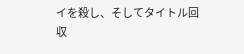イを殺し、そしてタイトル回収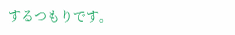するつもりです。